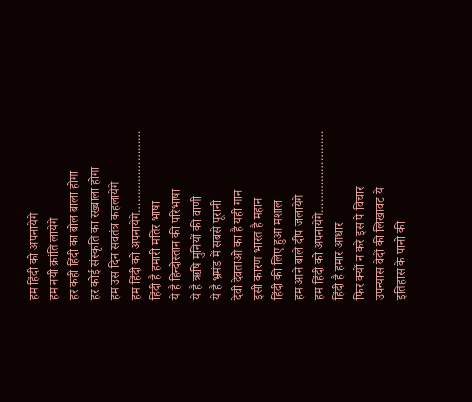हम हिंदी को अपनायेगे
हम नयी क्रांति लायेगे
हर कही हिंदी का बोल बाला होगा
हर कोई संस्कृति का रख्बाला होगा
हम उस दिन सवतंत्र कहलायेगे
हम हिंदी को अपनायेगे……………………
हिंदी है हमारी मतिर भाषा
ये है हिन्दोस्तान की परिभाषा
ये है ऋषि मुनियों की वाणी
ये है भ्रमंड में सबसे पूरानी
देवी देवताओ का है यही गान
इसी कारण भारत है महान
हिंदी की लिए हुआ मशाल
हम आने बाले दीप जलायेगे
हम हिंदी को अपनायेगे……………………
हिंदी है हमार आधार
फिर क्यों न करे इस पे विचार
उपन्यास वेदों की लिखावट ये
इतिहास के पानो की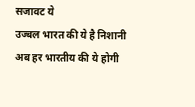सजावट ये
उज्बल भारत की ये है निशानी
अब हर भारतीय की ये होगी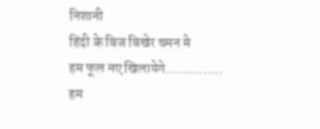निशानी
हिंदी के बिज बिखेर चमन मे
हम फूल नए खिलायेगे…………..
हम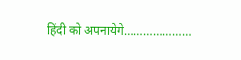हिंदी को अपनायेगे…………………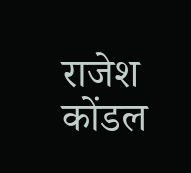राजेश कोंडल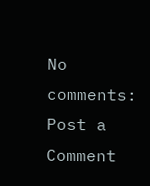No comments:
Post a Comment